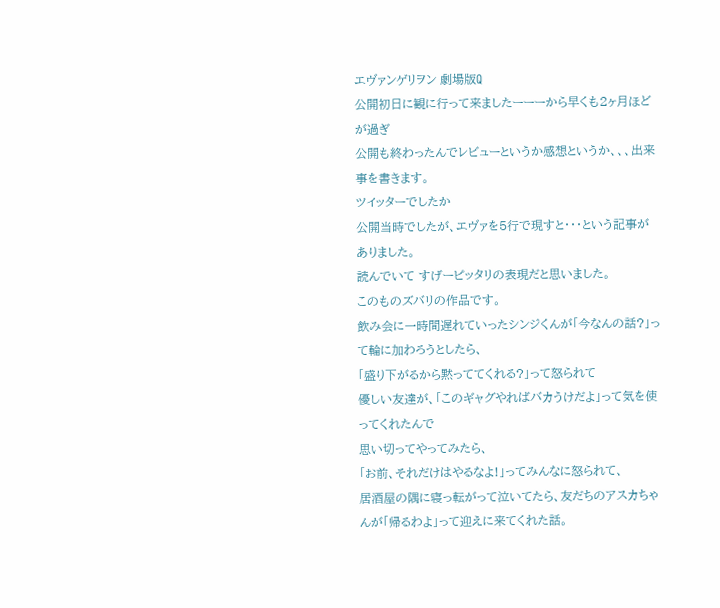エヴァンゲリヲン 劇場版Q
公開初日に観に行って来ましたーーーから早くも2ヶ月ほどが過ぎ
公開も終わったんでレビューというか感想というか、、、出来事を書きます。
ツイッターでしたか
公開当時でしたが、エヴァを5行で現すと・・・という記事がありました。
読んでいて すげーピッタリの表現だと思いました。
このものズバリの作品です。
飲み会に一時間遅れていったシンジくんが「今なんの話?」って輪に加わろうとしたら、
「盛り下がるから黙っててくれる?」って怒られて
優しい友達が、「このギャグやればバカうけだよ」って気を使ってくれたんで
思い切ってやってみたら、
「お前、それだけはやるなよ!」ってみんなに怒られて、
居酒屋の隅に寝っ転がって泣いてたら、友だちのアスカちゃんが「帰るわよ」って迎えに来てくれた話。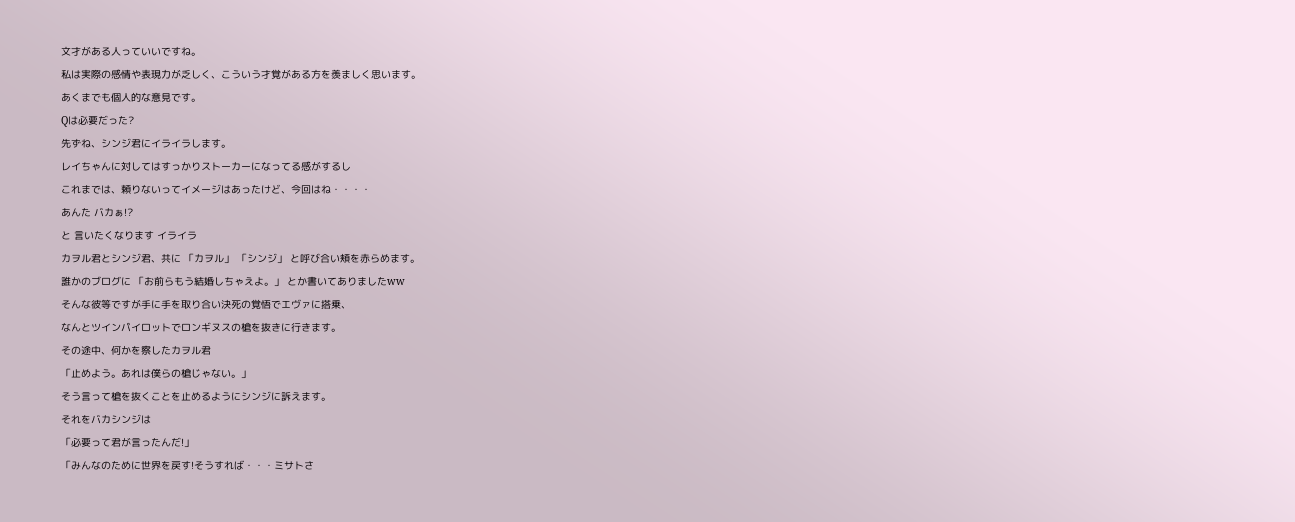文才がある人っていいですね。
私は実際の感情や表現力が乏しく、こういう才覚がある方を羨ましく思います。
あくまでも個人的な意見です。
Qは必要だった?
先ずね、シンジ君にイライラします。
レイちゃんに対してはすっかりストーカーになってる感がするし
これまでは、頼りないってイメージはあったけど、今回はね・・・・
あんた バカぁ!?
と 言いたくなります イライラ
カヲル君とシンジ君、共に 「カヲル」 「シンジ」 と呼び合い頬を赤らめます。
誰かのブログに 「お前らもう結婚しちゃえよ。」 とか書いてありましたww
そんな彼等ですが手に手を取り合い決死の覚悟でエヴァに搭乗、
なんとツインパイロットでロンギヌスの槍を抜きに行きます。
その途中、何かを察したカヲル君
「止めよう。あれは僕らの槍じゃない。」
そう言って槍を抜くことを止めるようにシンジに訴えます。
それをバカシンジは
「必要って君が言ったんだ!」
「みんなのために世界を戻す!そうすれば・・・ミサトさ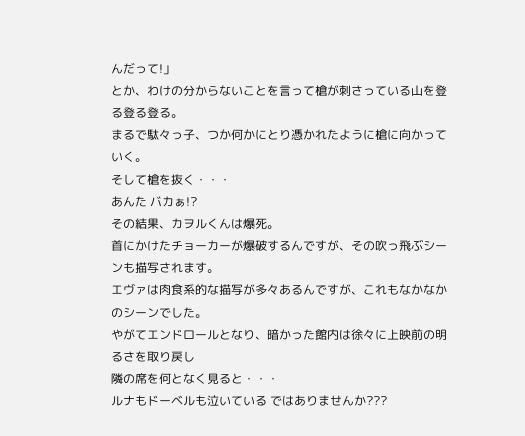んだって!」
とか、わけの分からないことを言って槍が刺さっている山を登る登る登る。
まるで駄々っ子、つか何かにとり憑かれたように槍に向かっていく。
そして槍を抜く・・・
あんた バカぁ!?
その結果、カヲルくんは爆死。
首にかけたチョーカーが爆破するんですが、その吹っ飛ぶシーンも描写されます。
エヴァは肉食系的な描写が多々あるんですが、これもなかなかのシーンでした。
やがてエンドロールとなり、暗かった館内は徐々に上映前の明るさを取り戻し
隣の席を何となく見ると・・・
ルナもドーベルも泣いている ではありませんか???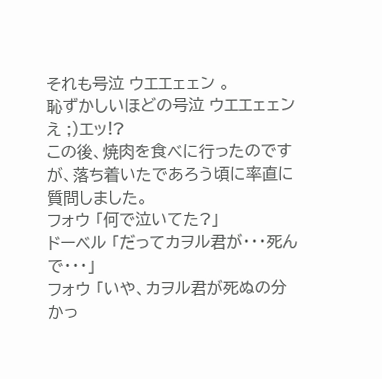それも号泣 ウエエェェン 。
恥ずかしいほどの号泣 ウエエェェン
え ;)エッ!?
この後、焼肉を食べに行ったのですが、落ち着いたであろう頃に率直に質問しました。
フォウ 「何で泣いてた?」
ドーベル 「だってカヲル君が・・・死んで・・・」
フォウ 「いや、カヲル君が死ぬの分かっ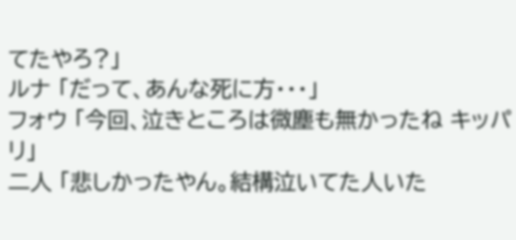てたやろ?」
ルナ 「だって、あんな死に方・・・」
フォウ 「今回、泣きところは微塵も無かったね キッパリ」
二人 「悲しかったやん。結構泣いてた人いた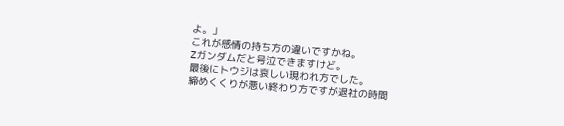よ。」
これが感情の持ち方の違いですかね。
Zガンダムだと号泣できますけど。
最後にトウジは哀しい現われ方でした。
締めくくりが悪い終わり方ですが退社の時間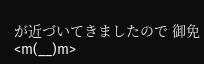が近づいてきましたので 御免 <m(__)m>